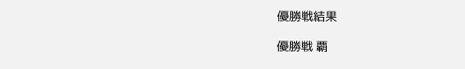優勝戦結果

優勝戦 覇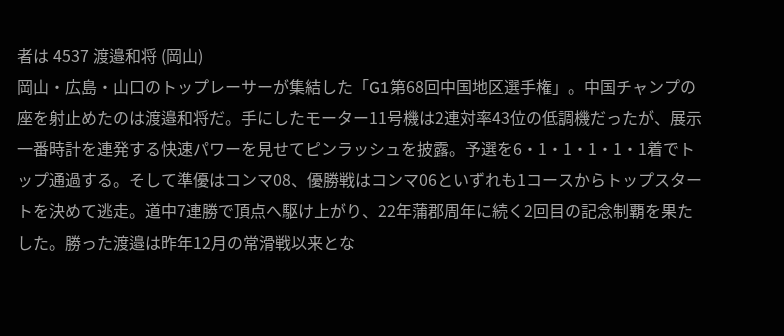者は 4537 渡邉和将 (岡山)
岡山・広島・山口のトップレーサーが集結した「G1第68回中国地区選手権」。中国チャンプの座を射止めたのは渡邉和将だ。手にしたモーター11号機は2連対率43位の低調機だったが、展示一番時計を連発する快速パワーを見せてピンラッシュを披露。予選を6・1・1・1・1・1着でトップ通過する。そして準優はコンマ08、優勝戦はコンマ06といずれも1コースからトップスタートを決めて逃走。道中7連勝で頂点へ駆け上がり、22年蒲郡周年に続く2回目の記念制覇を果たした。勝った渡邉は昨年12月の常滑戦以来とな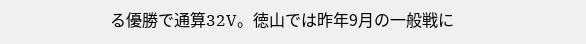る優勝で通算32V。徳山では昨年9月の一般戦に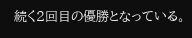続く2回目の優勝となっている。